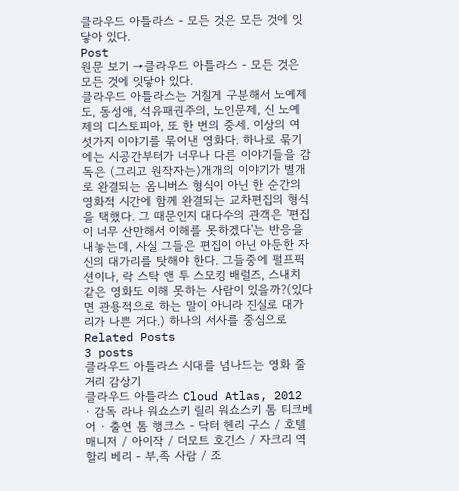클라우드 아틀라스 - 모든 것은 모든 것에 잇닿아 있다.
Post
원문 보기 →클라우드 아틀라스 - 모든 것은 모든 것에 잇닿아 있다.
클라우드 아틀라스는 거칠게 구분해서 노예제도, 동성애, 석유패권주의, 노인문제, 신 노예제의 디스토피아, 또 한 번의 중세. 이상의 여섯가지 이야기를 묶어낸 영화다. 하나로 묶기에는 시공간부터가 너무나 다른 이야기들을 감독은 (그리고 원작자는)개개의 이야기가 별개로 완결되는 옴니버스 형식이 아닌 한 순간의 영화적 시간에 함께 완결되는 교차편집의 형식을 택했다. 그 때문인지 대다수의 관객은 '편집이 너무 산만해서 이해를 못하겠다'는 반응을 내놓는데, 사실 그들은 편집이 아닌 아둔한 자신의 대가리를 탓해야 한다. 그들중에 펄프픽션이나, 락 스탁 앤 투 스모킹 배럴즈, 스내치 같은 영화도 이해 못하는 사람이 있을까?(있다면 관용적으로 하는 말이 아니라 진실로 대가리가 나쁜 거다.) 하나의 서사를 중심으로
Related Posts
3 posts
클라우드 아틀라스 시대를 넘나드는 영화 줄거리 감상기
클라우드 아틀라스 Cloud Atlas, 2012 · 감독 라나 워쇼스키 릴리 워쇼스키 톰 티크베어 · 출연 톰 행크스 - 닥터 헨리 구스 / 호텔 매니저 / 아이작 / 더모트 호긴스 / 자크리 역 할리 베리 - 부,족 사람 / 조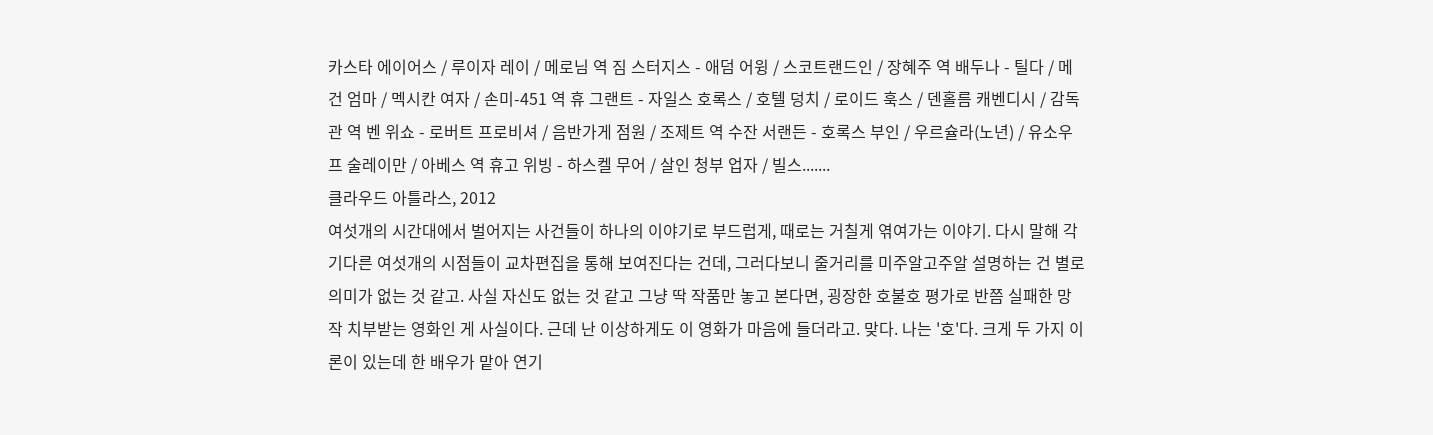카스타 에이어스 / 루이자 레이 / 메로님 역 짐 스터지스 - 애덤 어윙 / 스코트랜드인 / 장혜주 역 배두나 - 틸다 / 메건 엄마 / 멕시칸 여자 / 손미-451 역 휴 그랜트 - 자일스 호록스 / 호텔 덩치 / 로이드 훅스 / 덴홀름 캐벤디시 / 감독관 역 벤 위쇼 - 로버트 프로비셔 / 음반가게 점원 / 조제트 역 수잔 서랜든 - 호록스 부인 / 우르슐라(노년) / 유소우프 술레이만 / 아베스 역 휴고 위빙 - 하스켈 무어 / 살인 청부 업자 / 빌스.......
클라우드 아틀라스, 2012
여섯개의 시간대에서 벌어지는 사건들이 하나의 이야기로 부드럽게, 때로는 거칠게 엮여가는 이야기. 다시 말해 각기다른 여섯개의 시점들이 교차편집을 통해 보여진다는 건데, 그러다보니 줄거리를 미주알고주알 설명하는 건 별로 의미가 없는 것 같고. 사실 자신도 없는 것 같고 그냥 딱 작품만 놓고 본다면, 굉장한 호불호 평가로 반쯤 실패한 망작 치부받는 영화인 게 사실이다. 근데 난 이상하게도 이 영화가 마음에 들더라고. 맞다. 나는 '호'다. 크게 두 가지 이론이 있는데 한 배우가 맡아 연기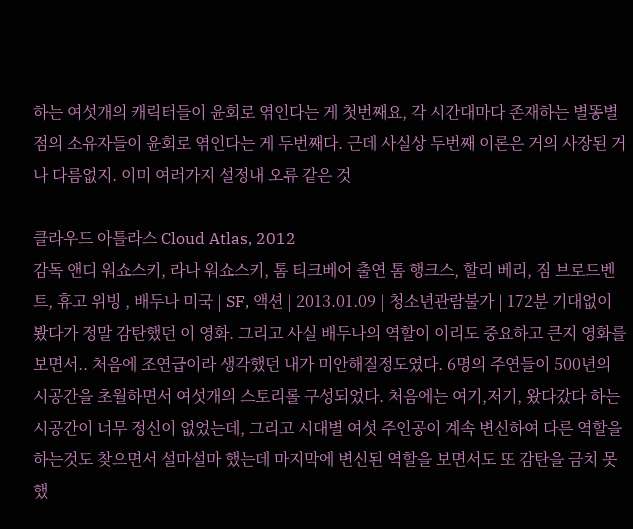하는 여섯개의 캐릭터들이 윤회로 엮인다는 게 첫번째요, 각 시간대마다 존재하는 별똥별 점의 소유자들이 윤회로 엮인다는 게 두번째다. 근데 사실상 두번째 이론은 거의 사장된 거나 다름없지. 이미 여러가지 설정내 오류 같은 것

클라우드 아틀라스 Cloud Atlas, 2012
감독 앤디 워쇼스키, 라나 워쇼스키, 톰 티크베어 출연 톰 행크스, 할리 베리, 짐 브로드벤트, 휴고 위빙 , 배두나 미국 | SF, 액션 | 2013.01.09 | 청소년관람불가 | 172분 기대없이 봤다가 정말 감탄했던 이 영화. 그리고 사실 배두나의 역할이 이리도 중요하고 큰지 영화를 보면서.. 처음에 조연급이라 생각했던 내가 미안해질정도였다. 6명의 주연들이 500년의 시공간을 초월하면서 여섯개의 스토리롤 구성되었다. 처음에는 여기,저기, 왔다갔다 하는 시공간이 너무 정신이 없었는데, 그리고 시대별 여섯 주인공이 계속 변신하여 다른 역할을 하는것도 찾으면서 설마설마 했는데 마지막에 변신된 역할을 보면서도 또 감탄을 금치 못했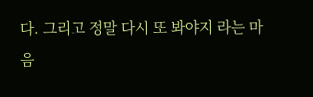다. 그리고 정말 다시 또 봐야지 라는 마음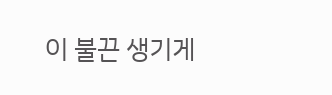이 불끈 생기게